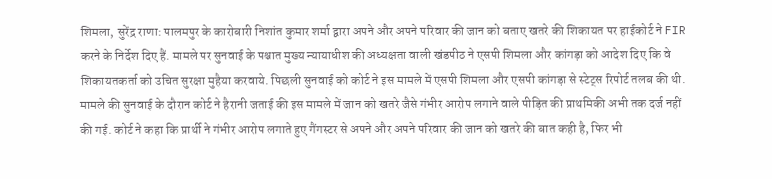शिमला, सुरेंद्र राणा: पालमपुर के कारोबारी निशांत कुमार शर्मा द्वारा अपने और अपने परिवार की जान को बताए खतरे की शिकायत पर हाईकोर्ट ने FIR करने के निर्देश दिए हैं. मामले पर सुनवाई के पश्चात मुख्य न्यायाधीश की अध्यक्षता वाली खंडपीठ ने एसपी शिमला और कांगड़ा को आदेश दिए कि वे शिकायतकर्ता को उचित सुरक्षा मुहैया करवाये. पिछली सुनवाई को कोर्ट ने इस मामले में एसपी शिमला और एसपी कांगड़ा से स्टेट्स रिपोर्ट तलब की थी.
मामले की सुनवाई के दौरान कोर्ट ने हैरानी जताई की इस मामले में जान को खतरे जैसे गंभीर आरोप लगाने वाले पीड़ित की प्राथमिकी अभी तक दर्ज नहीं की गई. कोर्ट ने कहा कि प्रार्थी ने गंभीर आरोप लगाते हुए गैंगस्टर से अपने और अपने परिवार की जान को खतरे की बात कही है, फिर भी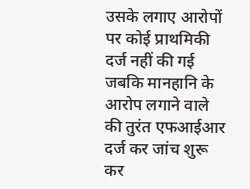उसके लगाए आरोपों पर कोई प्राथमिकी दर्ज नहीं की गई जबकि मानहानि के आरोप लगाने वाले की तुरंत एफआईआर दर्ज कर जांच शुरू कर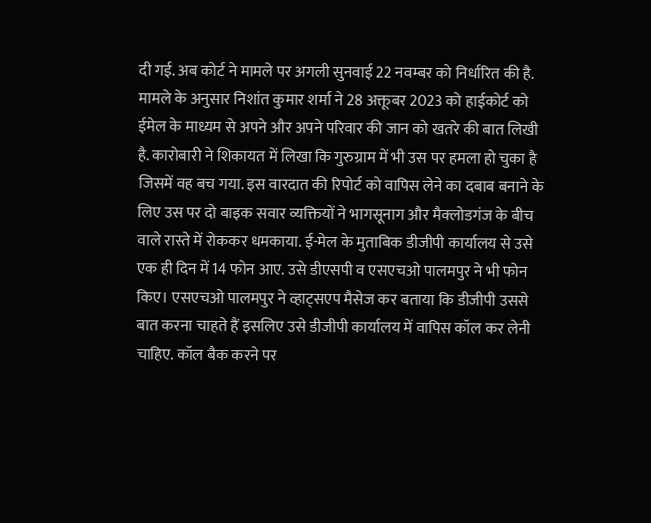दी गई. अब कोर्ट ने मामले पर अगली सुनवाई 22 नवम्बर को निर्धारित की है.
मामले के अनुसार निशांत कुमार शर्मा ने 28 अक्तूबर 2023 को हाईकोर्ट को ईमेल के माध्यम से अपने और अपने परिवार की जान को खतरे की बात लिखी है. कारोबारी ने शिकायत में लिखा कि गुरुग्राम में भी उस पर हमला हो चुका है जिसमें वह बच गया. इस वारदात की रिपोर्ट को वापिस लेने का दबाब बनाने के लिए उस पर दो बाइक सवार व्यक्तियों ने भागसूनाग और मैक्लोडगंज के बीच वाले रास्ते में रोककर धमकाया. ई-मेल के मुताबिक डीजीपी कार्यालय से उसे एक ही दिन में 14 फोन आए. उसे डीएसपी व एसएचओ पालमपुर ने भी फोन किए। एसएचओ पालमपुर ने व्हाट्सएप मैसेज कर बताया कि डीजीपी उससे बात करना चाहते हैं इसलिए उसे डीजीपी कार्यालय में वापिस कॉल कर लेनी चाहिए. कॉल बैक करने पर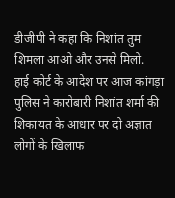डीजीपी ने कहा कि निशांत तुम शिमला आओ और उनसे मिलो.
हाई कोर्ट के आदेश पर आज कांगड़ा पुलिस ने कारोबारी निशांत शर्मा की शिकायत के आधार पर दो अज्ञात लोगों के खिलाफ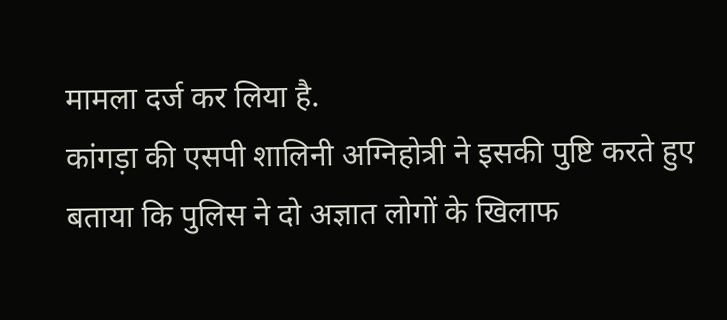मामला दर्ज कर लिया है.
कांगड़ा की एसपी शालिनी अग्निहोत्री ने इसकी पुष्टि करते हुए बताया कि पुलिस ने दो अज्ञात लोगों के खिलाफ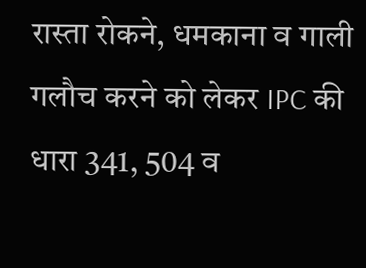रास्ता रोकने, धमकाना व गाली गलौच करने को लेकर IPC की धारा 341, 504 व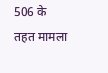506 के तहत मामला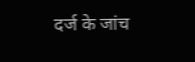दर्ज के जांच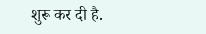शुरू कर दी है.